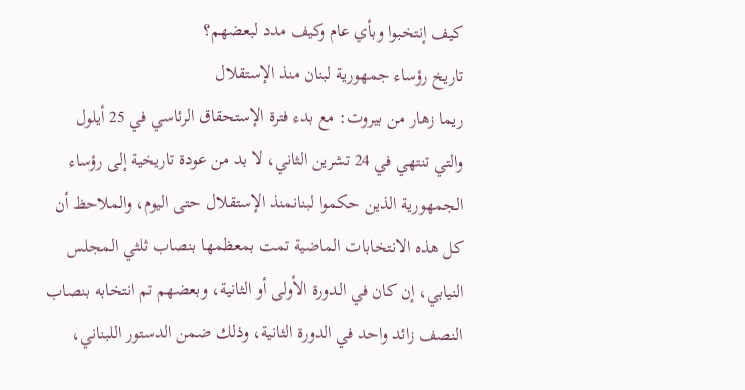كيف إنتخبوا وبأي عام وكيف مدد لبعضهم؟
تاريخ رؤساء جمهورية لبنان منذ الإستقلال
ريما زهار من بيروت: مع بدء فترة الإستحقاق الرئاسي في 25 أيلول والتي تنتهي في 24 تشرين الثاني، لا بد من عودة تاريخية إلى رؤساء الجمهورية الذين حكموا لبنانمنذ الإستقلال حتى اليوم، والملاحظ أن كل هذه الانتخابات الماضية تمت بمعظمها بنصاب ثلثي المجلس النيابي، إن كان في الدورة الأولى أو الثانية، وبعضهم تم انتخابه بنصاب النصف زائد واحد في الدورة الثانية، وذلك ضمن الدستور اللبناني،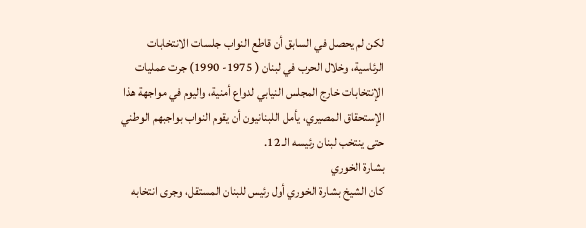لكن لم يحصل في السابق أن قاطع النواب جلسات الانتخابات الرئاسية، وخلال الحرب في لبنان ( 1975- 1990) جرت عمليات الإنتخابات خارج المجلس النيابي لدواع أمنية، واليوم في مواجهة هذا الإستحقاق المصيري، يأمل اللبنانيون أن يقوم النواب بواجبهم الوطني حتى ينتخب لبنان رئيسه الـ 12.
بشارة الخوري
كان الشيخ بشارة الخوري أول رئيس للبنان المستقل، وجرى انتخابه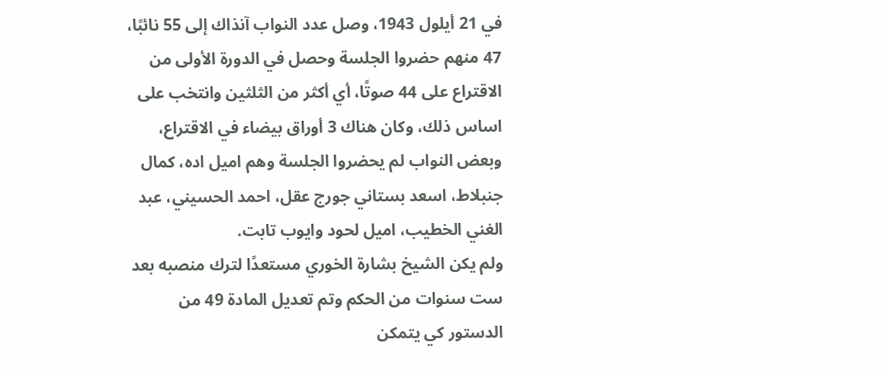في 21 أيلول 1943، وصل عدد النواب آنذاك إلى 55 نائبًا، 47 منهم حضروا الجلسة وحصل في الدورة الأولى من الاقتراع على 44 صوتًا، أي أكثر من الثلثين وانتخب على اساس ذلك، وكان هناك 3 أوراق بيضاء في الاقتراع، وبعض النواب لم يحضروا الجلسة وهم اميل اده، كمال جنبلاط، اسعد بستاني جورج عقل، احمد الحسيني، عبد الغني الخطيب، اميل لحود وايوب تابت.
ولم يكن الشيخ بشارة الخوري مستعدًا لترك منصبه بعد ست سنوات من الحكم وتم تعديل المادة 49 من الدستور كي يتمكن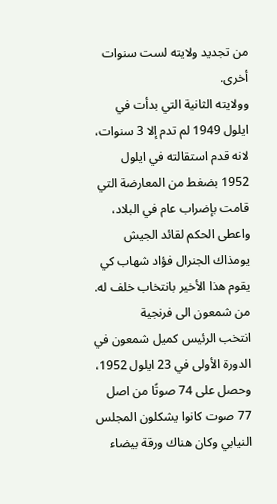من تجديد ولايته لست سنوات أخرى.
وولايته الثانية التي بدأت في ايلول 1949 لم تدم إلا 3 سنوات، لانه قدم استقالته في ايلول 1952 بضغط من المعارضة التي قامت بإضراب عام في البلاد، واعطى الحكم لقائد الجيش يومذاك الجنرال فؤاد شهاب كي يقوم هذا الأخير بانتخاب خلف له.
من شمعون الى فرنجية
انتخب الرئيس كميل شمعون في الدورة الأولى في 23 ايلول 1952، وحصل على 74 صوتًا من اصل 77 صوت كانوا يشكلون المجلس النيابي وكان هناك ورقة بيضاء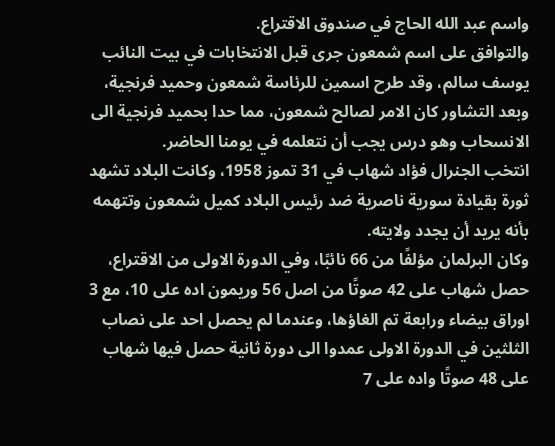واسم عبد الله الحاج في صندوق الاقتراع.
والتوافق على اسم شمعون جرى قبل الانتخابات في بيت النائب يوسف سالم، وقد طرح اسمين للرئاسة شمعون وحميد فرنجية، وبعد التشاور كان الامر لصالح شمعون، مما حدا بحميد فرنجية الى الانسحاب وهو درس يجب أن نتعلمه في يومنا الحاضر.
انتخب الجنرال فؤاد شهاب في 31 تموز 1958، وكانت البلاد تشهد ثورة بقيادة سورية ناصرية ضد رئيس البلاد كميل شمعون وتتهمه بأنه يريد أن يجدد ولايته.
وكان البرلمان مؤلفًا من 66 نائبًا، وفي الدورة الاولى من الاقتراع، حصل شهاب على 42 صوتًا من اصل 56 وريمون اده على 10، مع 3 اوراق بيضاء ورابعة تم الغاؤها، وعندما لم يحصل احد على نصاب الثلثين في الدورة الاولى عمدوا الى دورة ثانية حصل فيها شهاب على 48 صوتًا واده على 7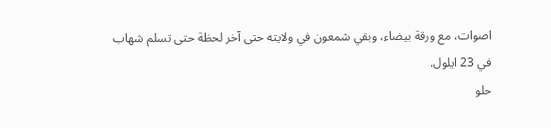اصوات، مع ورقة بيضاء، وبقي شمعون في ولايته حتى آخر لحظة حتى تسلم شهاب في 23 ايلول.
حلو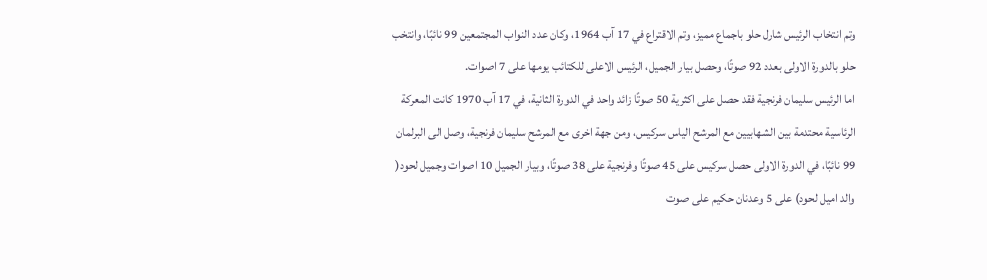وتم انتخاب الرئيس شارل حلو باجماع مميز، وتم الاقتراع في 17 آب 1964، وكان عدد النواب المجتمعين 99 نائبًا، وانتخب حلو بالدورة الاولى بعدد 92 صوتًا، وحصل بيار الجميل، الرئيس الاعلى للكتائب يومها على 7 اصوات.
اما الرئيس سليمان فرنجية فقد حصل على اكثرية 50 صوتًا زائد واحد في الدورة الثانية، في 17 آب 1970 كانت المعركة الرئاسية محتدمة بين الشهابيين مع المرشح الياس سركيس، ومن جهة اخرى مع المرشح سليمان فرنجية، وصل الى البرلمان 99 نائبًا، في الدورة الاولى حصل سركيس على 45 صوتًا وفرنجية على 38 صوتًا، وبيار الجميل 10 اصوات وجميل لحود( والد اميل لحود) على 5 وعدنان حكيم على صوت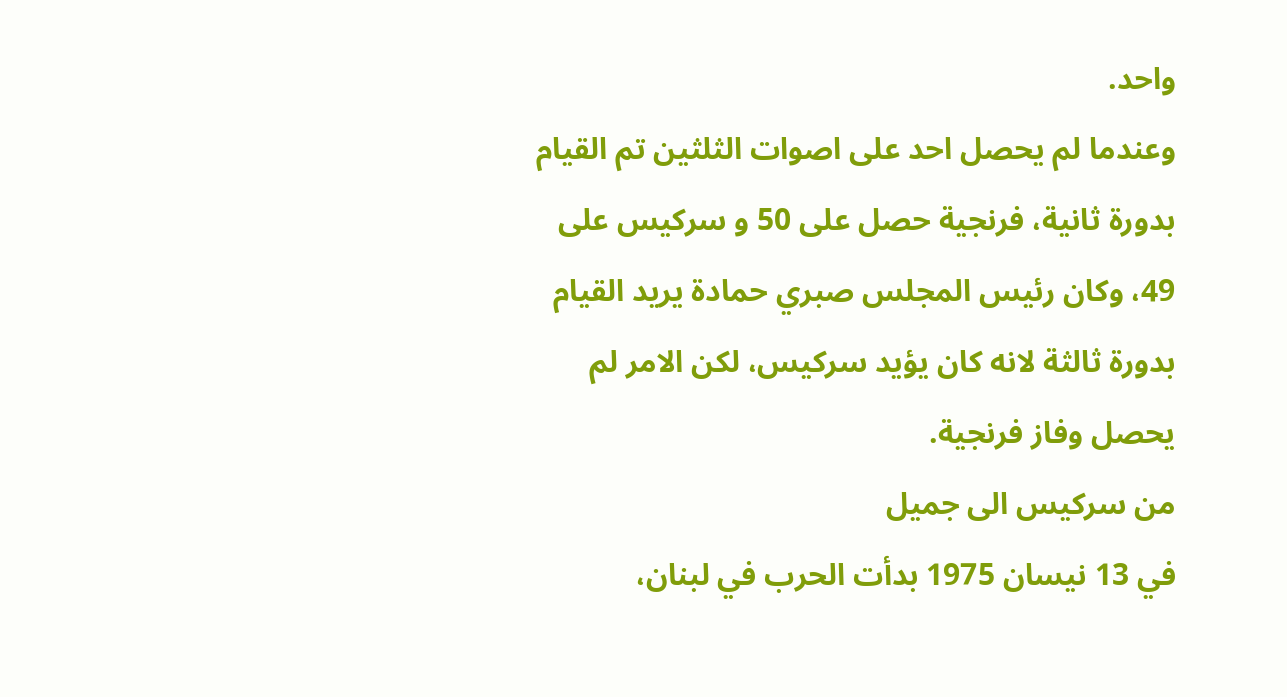واحد.
وعندما لم يحصل احد على اصوات الثلثين تم القيام بدورة ثانية، فرنجية حصل على 50 و سركيس على 49، وكان رئيس المجلس صبري حمادة يريد القيام بدورة ثالثة لانه كان يؤيد سركيس، لكن الامر لم يحصل وفاز فرنجية.
من سركيس الى جميل
في 13 نيسان 1975 بدأت الحرب في لبنان،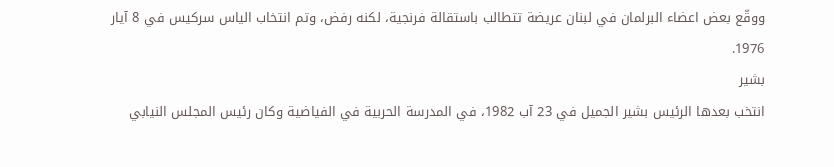ووقّع بعض اعضاء البرلمان في لبنان عريضة تتطالب باستقالة فرنجية، لكنه رفض، وتم انتخاب الياس سركيس في 8 آيار 1976.
بشير
انتخب بعدها الرئيس بشير الجميل في 23 آب 1982، في المدرسة الحربية في الفياضية وكان رئيس المجلس النيابي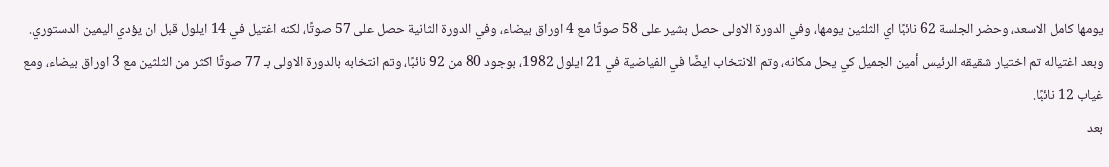يومها كامل الاسعد، وحضر الجلسة 62 نائبًا اي الثلثين يومها، وفي الدورة الاولى حصل بشير على 58 صوتًا مع 4 اوراق بيضاء، وفي الدورة الثانية حصل على 57 صوتًا، لكنه اغتيل في 14 ايلول قبل ان يؤدي اليمين الدستوري.
وبعد اغتياله تم اختيار شقيقه الرئيس أمين الجميل كي يحل مكانه، وتم الانتخاب ايضًا في الفياضية في 21 ايلول 1982، بوجود 80 من 92 نائبًا، وتم انتخابه بالدورة الاولى بـ 77 صوتًا اكثر من الثلثين مع 3 اوراق بيضاء، ومع غياب 12 نائبًا.
بعد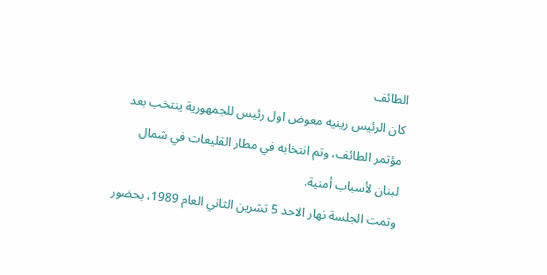الطائف
كان الرئيس رينيه معوض اول رئيس للجمهورية ينتخب بعد مؤتمر الطائف، وتم انتخابه في مطار القليعات في شمال لبنان لأسباب أمنية.
وتمت الجلسة نهار الاحد 5 تشرين الثاني العام 1989، بحضور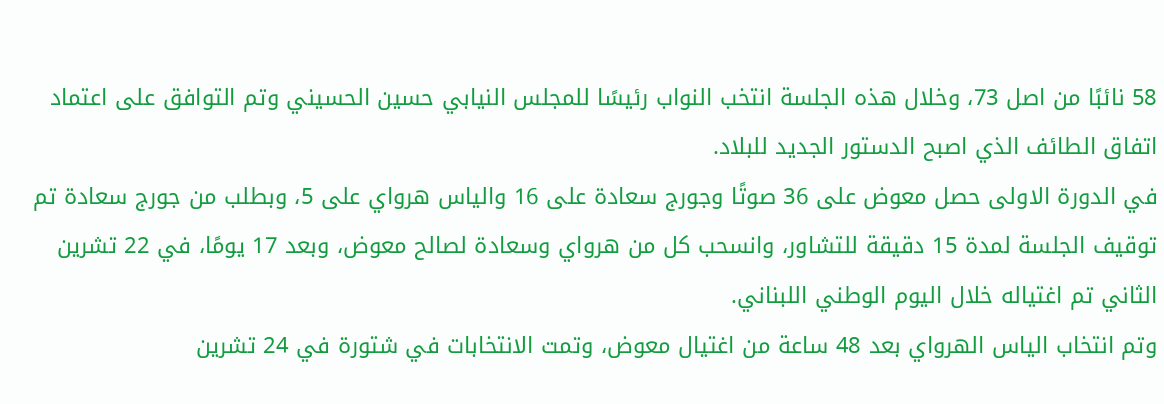58 نائبًا من اصل 73، وخلال هذه الجلسة انتخب النواب رئيسًا للمجلس النيابي حسين الحسيني وتم التوافق على اعتماد اتفاق الطائف الذي اصبح الدستور الجديد للبلاد.
في الدورة الاولى حصل معوض على 36 صوتًا وجورج سعادة على 16 والياس هرواي على 5، وبطلب من جورج سعادة تم توقيف الجلسة لمدة 15 دقيقة للتشاور، وانسحب كل من هرواي وسعادة لصالح معوض، وبعد 17 يومًا، في 22 تشرين الثاني تم اغتياله خلال اليوم الوطني اللبناني.
وتم انتخاب الياس الهرواي بعد 48 ساعة من اغتيال معوض، وتمت الانتخابات في شتورة في 24 تشرين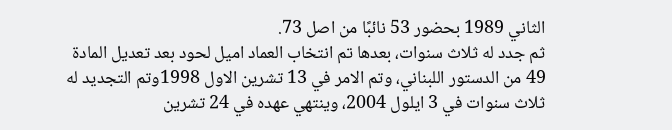الثاني 1989 بحضور 53 نائبًا من اصل 73.
ثم جدد له ثلاث سنوات، بعدها تم انتخاب العماد اميل لحود بعد تعديل المادة 49 من الدستور اللبناني، وتم الامر في 13 تشرين الاول 1998وتم التجديد له ثلاث سنوات في 3 ايلول 2004، وينتهي عهده في 24 تشرين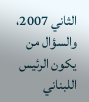الثاني 2007، والسؤال من يكون الرئيس اللبناني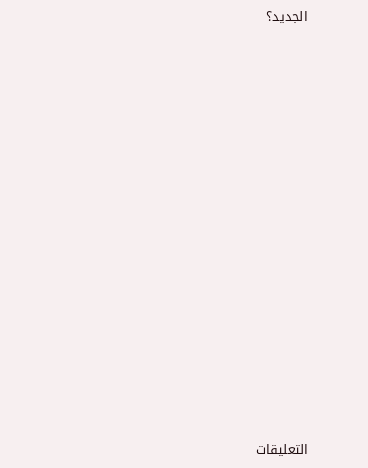الجديد؟


















التعليقات